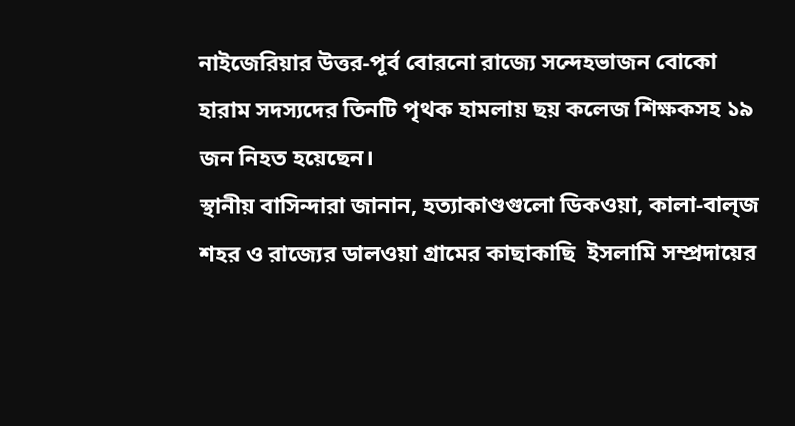নাইজেরিয়ার উত্তর-পূর্ব বোরনো রাজ্যে সন্দেহভাজন বোকো হারাম সদস্যদের তিনটি পৃথক হামলায় ছয় কলেজ শিক্ষকসহ ১৯ জন নিহত হয়েছেন।
স্থানীয় বাসিন্দারা জানান, হত্যাকাণ্ডগুলো ডিকওয়া, কালা-বাল্জ শহর ও রাজ্যের ডালওয়া গ্রামের কাছাকাছি  ইসলামি সম্প্রদায়ের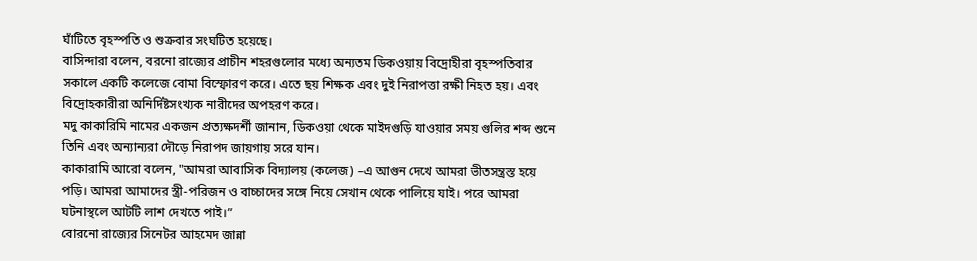ঘাঁটিতে বৃহস্পতি ও শুক্রবার সংঘটিত হয়েছে।
বাসিন্দারা বলেন, বরনো রাজ্যের প্রাচীন শহরগুলোর মধ্যে অন্যতম ডিকওয়ায় বিদ্রোহীরা বৃহস্পতিবার সকালে একটি কলেজে বোমা বিস্ফোরণ করে। এতে ছয় শিক্ষক এবং দুই নিরাপত্তা রক্ষী নিহত হয়। এবং বিদ্রোহকারীরা অনির্দিষ্টসংখ্যক নারীদের অপহরণ করে।
মদু কাকারিমি নামের একজন প্রত্যক্ষদর্শী জানান, ডিকওয়া থেকে মাইদগুড়ি যাওয়ার সময় গুলির শব্দ শুনে তিনি এবং অন্যান্যরা দৌড়ে নিরাপদ জায়গায় সরে যান।
কাকারামি আরো বলেন, "আমরা আবাসিক বিদ্যালয় (কলেজ) –এ আগুন দেখে আমরা ভীতসন্ত্রস্ত হয়ে পড়ি। আমরা আমাদের স্ত্রী-পরিজন ও বাচ্চাদের সঙ্গে নিয়ে সেখান থেকে পালিয়ে যাই। পরে আমরা ঘটনাস্থলে আটটি লাশ দেখতে পাই।”
বোরনো রাজ্যের সিনেটর আহমেদ জান্না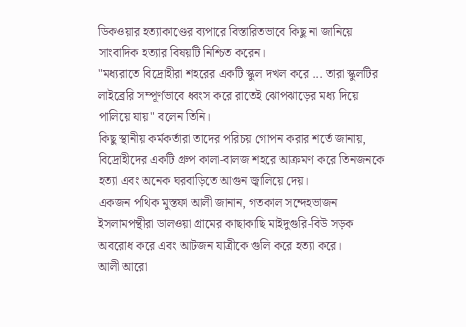ডিকওয়ার হত্যাকাণ্ডের ব্যপারে বিস্তারিতভাবে কিছু না জানিয়ে সাংবাদিক হত্যার বিষয়টি নিশ্চিত করেন।
"মধ্যরাতে বিদ্রোহীরা শহরের একটি স্কুল দখল করে ... তারা স্কুলটির লাইব্রেরি সম্পূর্ণভাবে ধ্বংস করে রাতেই ঝোপঝাড়ের মধ্য দিয়ে পালিয়ে যায়" বলেন তিনি।
কিছু স্থানীয় কর্মকর্তারা তাদের পরিচয় গোপন করার শর্তে জানায়, বিদ্রোহীদের একটি গ্রুপ কালা-বালজ শহরে আক্রমণ করে তিনজনকে হত্যা এবং অনেক ঘরবাড়িতে আগুন জ্বালিয়ে দেয়।
একজন পথিক মুস্তফা আলী জানান, গতকাল সন্দেহভাজন ইসলামপন্থীরা ডালওয়া গ্রামের কাছাকাছি মাইদুগুরি-বিউ সড়ক অবরোধ করে এবং আটজন যাত্রীকে গুলি করে হত্যা করে।
আলী আরো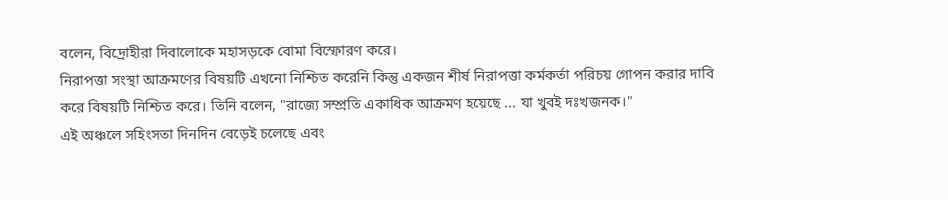বলেন, বিদ্রোহীরা দিবালোকে মহাসড়কে বোমা বিস্ফোরণ করে।
নিরাপত্তা সংস্থা আক্রমণের বিষয়টি এখনো নিশ্চিত করেনি কিন্তু একজন শীর্ষ নিরাপত্তা কর্মকর্তা পরিচয় গোপন করার দাবি করে বিষয়টি নিশ্চিত করে। তিনি বলেন, "রাজ্যে সম্প্রতি একাধিক আক্রমণ হয়েছে ... যা খুবই দঃখজনক।"
এই অঞ্চলে সহিংসতা দিনদিন বেড়েই চলেছে এবং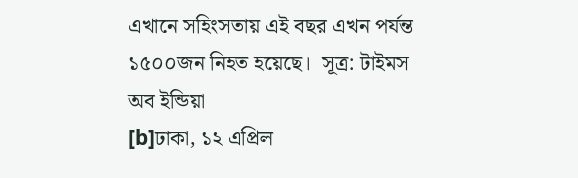এখানে সহিংসতায় এই বছর এখন পর্যন্ত ১৫০০জন নিহত হয়েছে।  সূত্র: টাইমস অব ইন্ডিয়া
[b]ঢাকা, ১২ এপ্রিল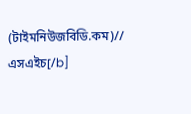(টাইমনিউজবিডি.কম)// এসএইচ[/b]